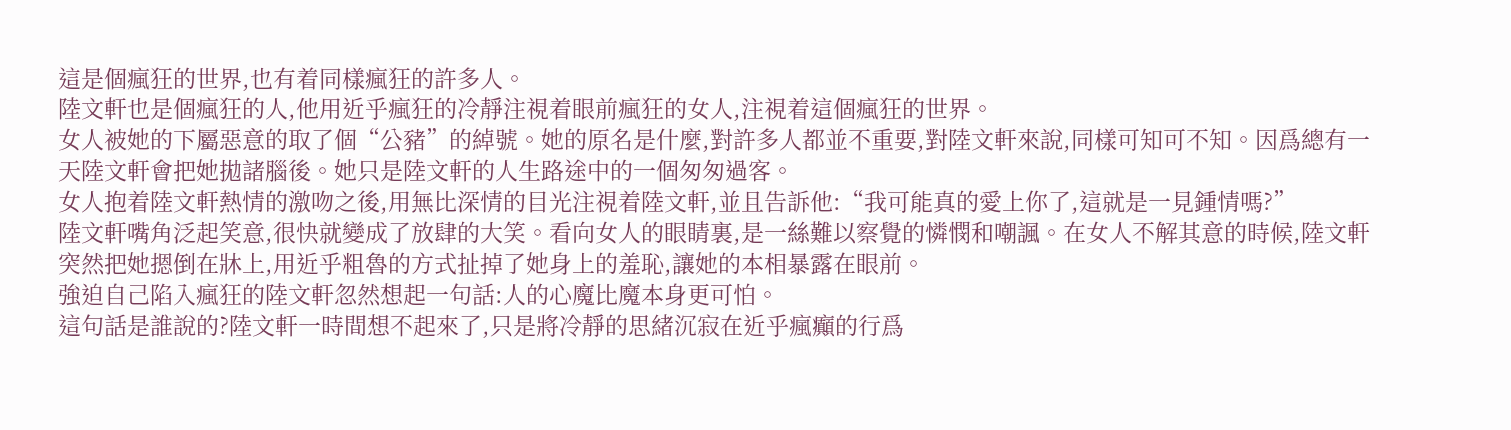這是個瘋狂的世界,也有着同樣瘋狂的許多人。
陸文軒也是個瘋狂的人,他用近乎瘋狂的冷靜注視着眼前瘋狂的女人,注視着這個瘋狂的世界。
女人被她的下屬惡意的取了個“公豬”的綽號。她的原名是什麼,對許多人都並不重要,對陸文軒來說,同樣可知可不知。因爲總有一天陸文軒會把她拋諸腦後。她只是陸文軒的人生路途中的一個匆匆過客。
女人抱着陸文軒熱情的激吻之後,用無比深情的目光注視着陸文軒,並且告訴他:“我可能真的愛上你了,這就是一見鍾情嗎?”
陸文軒嘴角泛起笑意,很快就變成了放肆的大笑。看向女人的眼睛裏,是一絲難以察覺的憐憫和嘲諷。在女人不解其意的時候,陸文軒突然把她摁倒在牀上,用近乎粗魯的方式扯掉了她身上的羞恥,讓她的本相暴露在眼前。
強迫自己陷入瘋狂的陸文軒忽然想起一句話:人的心魔比魔本身更可怕。
這句話是誰說的?陸文軒一時間想不起來了,只是將冷靜的思緒沉寂在近乎瘋癲的行爲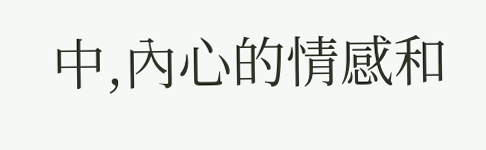中,內心的情感和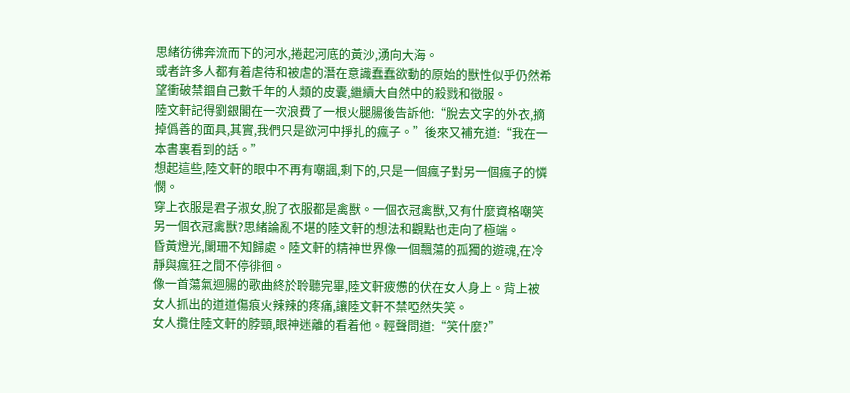思緒彷彿奔流而下的河水,捲起河底的黃沙,湧向大海。
或者許多人都有着虐待和被虐的潛在意識蠢蠢欲動的原始的獸性似乎仍然希望衝破禁錮自己數千年的人類的皮囊,繼續大自然中的殺戮和徵服。
陸文軒記得劉銀閣在一次浪費了一根火腿腸後告訴他:“脫去文字的外衣,摘掉僞善的面具,其實,我們只是欲河中掙扎的瘋子。”後來又補充道:“我在一本書裏看到的話。”
想起這些,陸文軒的眼中不再有嘲諷,剩下的,只是一個瘋子對另一個瘋子的憐憫。
穿上衣服是君子淑女,脫了衣服都是禽獸。一個衣冠禽獸,又有什麼資格嘲笑另一個衣冠禽獸?思緒論亂不堪的陸文軒的想法和觀點也走向了極端。
昏黃燈光,闌珊不知歸處。陸文軒的精神世界像一個飄蕩的孤獨的遊魂,在冷靜與瘋狂之間不停徘徊。
像一首蕩氣迴腸的歌曲終於聆聽完畢,陸文軒疲憊的伏在女人身上。背上被女人抓出的道道傷痕火辣辣的疼痛,讓陸文軒不禁啞然失笑。
女人攬住陸文軒的脖頸,眼神迷離的看着他。輕聲問道:“笑什麼?”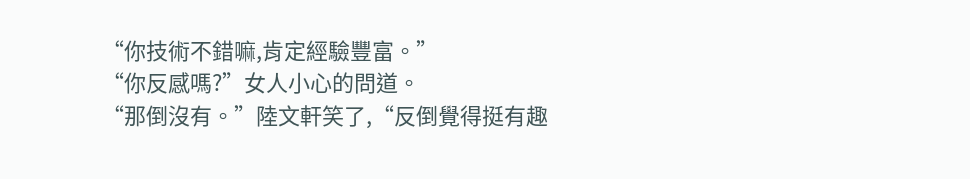“你技術不錯嘛,肯定經驗豐富。”
“你反感嗎?”女人小心的問道。
“那倒沒有。”陸文軒笑了,“反倒覺得挺有趣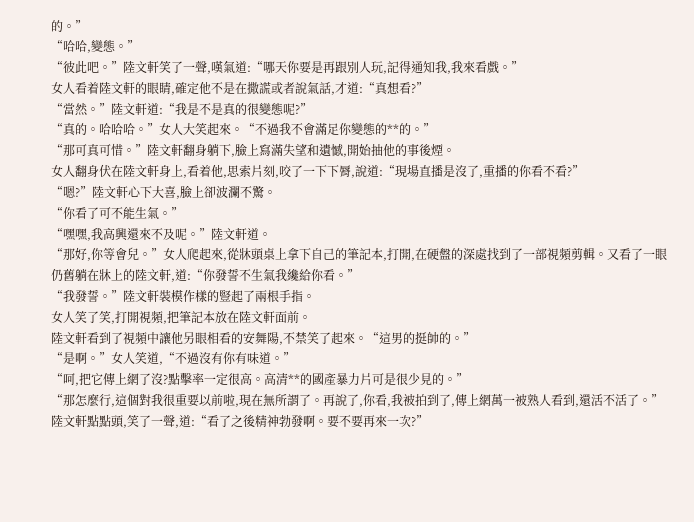的。”
“哈哈,變態。”
“彼此吧。”陸文軒笑了一聲,嘆氣道:“哪天你要是再跟別人玩,記得通知我,我來看戲。”
女人看着陸文軒的眼睛,確定他不是在撒謊或者說氣話,才道:“真想看?”
“當然。”陸文軒道:“我是不是真的很變態呢?”
“真的。哈哈哈。”女人大笑起來。“不過我不會滿足你變態的**的。”
“那可真可惜。”陸文軒翻身躺下,臉上寫滿失望和遺憾,開始抽他的事後煙。
女人翻身伏在陸文軒身上,看着他,思索片刻,咬了一下下脣,說道:“現場直播是沒了,重播的你看不看?”
“嗯?”陸文軒心下大喜,臉上卻波瀾不驚。
“你看了可不能生氣。”
“嘿嘿,我高興還來不及呢。”陸文軒道。
“那好,你等會兒。”女人爬起來,從牀頭桌上拿下自己的筆記本,打開,在硬盤的深處找到了一部視頻剪輯。又看了一眼仍舊躺在牀上的陸文軒,道:“你發誓不生氣我纔給你看。”
“我發誓。”陸文軒裝模作樣的豎起了兩根手指。
女人笑了笑,打開視頻,把筆記本放在陸文軒面前。
陸文軒看到了視頻中讓他另眼相看的安舞陽,不禁笑了起來。“這男的挺帥的。”
“是啊。”女人笑道,“不過沒有你有味道。”
“呵,把它傳上網了沒?點擊率一定很高。高清**的國產暴力片可是很少見的。”
“那怎麼行,這個對我很重要以前啦,現在無所謂了。再說了,你看,我被拍到了,傳上網萬一被熟人看到,還活不活了。”
陸文軒點點頭,笑了一聲,道:“看了之後精神勃發啊。要不要再來一次?”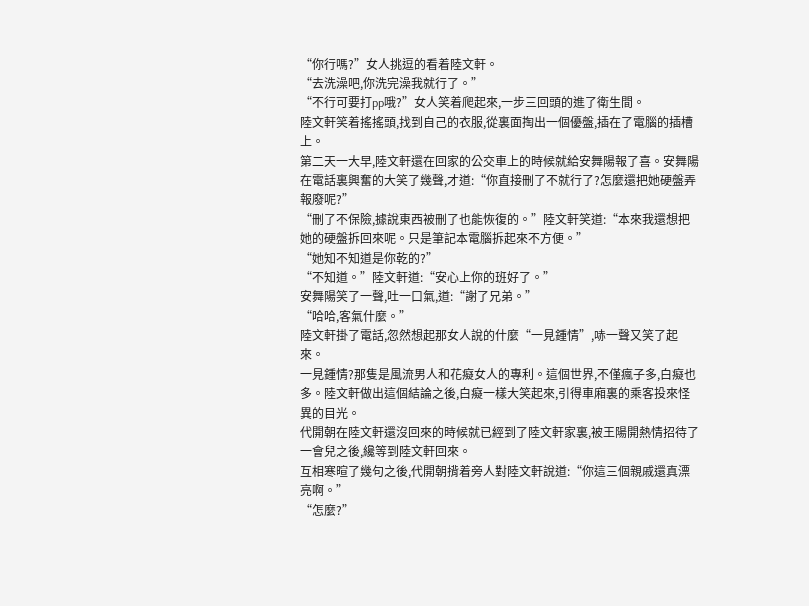“你行嗎?”女人挑逗的看着陸文軒。
“去洗澡吧,你洗完澡我就行了。”
“不行可要打pp哦?”女人笑着爬起來,一步三回頭的進了衛生間。
陸文軒笑着搖搖頭,找到自己的衣服,從裏面掏出一個優盤,插在了電腦的插槽上。
第二天一大早,陸文軒還在回家的公交車上的時候就給安舞陽報了喜。安舞陽在電話裏興奮的大笑了幾聲,才道:“你直接刪了不就行了?怎麼還把她硬盤弄報廢呢?”
“刪了不保險,據說東西被刪了也能恢復的。”陸文軒笑道:“本來我還想把她的硬盤拆回來呢。只是筆記本電腦拆起來不方便。”
“她知不知道是你乾的?”
“不知道。”陸文軒道:“安心上你的班好了。”
安舞陽笑了一聲,吐一口氣,道:“謝了兄弟。”
“哈哈,客氣什麼。”
陸文軒掛了電話,忽然想起那女人說的什麼“一見鍾情”,哧一聲又笑了起來。
一見鍾情?那隻是風流男人和花癡女人的專利。這個世界,不僅瘋子多,白癡也多。陸文軒做出這個結論之後,白癡一樣大笑起來,引得車廂裏的乘客投來怪異的目光。
代開朝在陸文軒還沒回來的時候就已經到了陸文軒家裏,被王陽開熱情招待了一會兒之後,纔等到陸文軒回來。
互相寒暄了幾句之後,代開朝揹着旁人對陸文軒說道:“你這三個親戚還真漂亮啊。”
“怎麼?”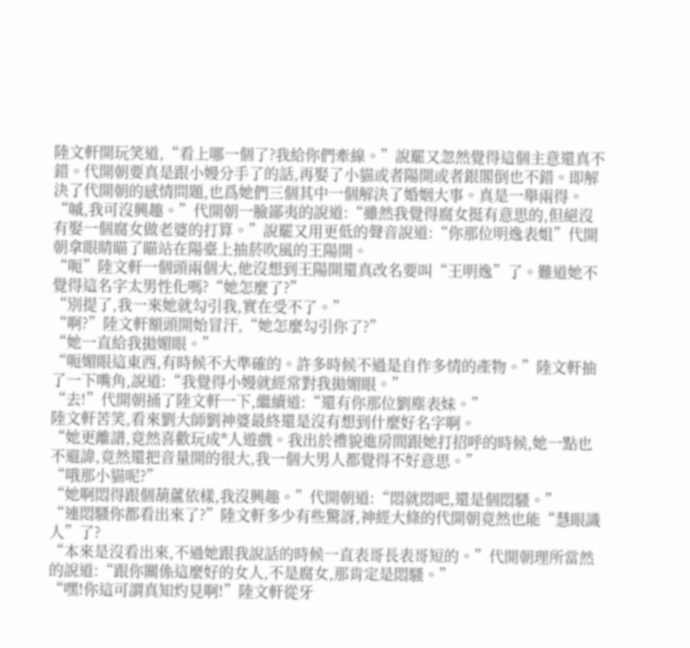陸文軒開玩笑道,“看上哪一個了?我給你們牽線。”說罷又忽然覺得這個主意還真不錯。代開朝要真是跟小嫚分手了的話,再娶了小貓或者陽開或者銀閣倒也不錯。即解決了代開朝的感情問題,也爲她們三個其中一個解決了婚姻大事。真是一舉兩得。
“嘁,我可沒興趣。”代開朝一臉鄙夷的說道:“雖然我覺得腐女挺有意思的,但絕沒有娶一個腐女做老婆的打算。”說罷又用更低的聲音說道:“你那位明逸表姐”代開朝拿眼睛瞄了瞄站在陽臺上抽菸吹風的王陽開。
“呃”陸文軒一個頭兩個大,他沒想到王陽開還真改名要叫“王明逸”了。難道她不覺得這名字太男性化嗎?“她怎麼了?”
“別提了,我一來她就勾引我,實在受不了。”
“啊?”陸文軒額頭開始冒汗,“她怎麼勾引你了?”
“她一直給我拋媚眼。”
“呃媚眼這東西,有時候不大準確的。許多時候不過是自作多情的產物。”陸文軒抽了一下嘴角,說道:“我覺得小嫚就經常對我拋媚眼。”
“去!”代開朝捅了陸文軒一下,繼續道:“還有你那位劉塵表妹。”
陸文軒苦笑,看來劉大師劉神婆最終還是沒有想到什麼好名字啊。
“她更離譜,竟然喜歡玩成*人遊戲。我出於禮貌進房間跟她打招呼的時候,她一點也不避諱,竟然還把音量開的很大,我一個大男人都覺得不好意思。”
“哦那小貓呢?”
“她啊悶得跟個葫蘆依樣,我沒興趣。”代開朝道:“悶就悶吧,還是個悶騷。”
“連悶騷你都看出來了?”陸文軒多少有些驚訝,神經大條的代開朝竟然也能“慧眼識人”了?
“本來是沒看出來,不過她跟我說話的時候一直表哥長表哥短的。”代開朝理所當然的說道:“跟你關係這麼好的女人,不是腐女,那肯定是悶騷。”
“嘿!你這可謂真知灼見啊!”陸文軒從牙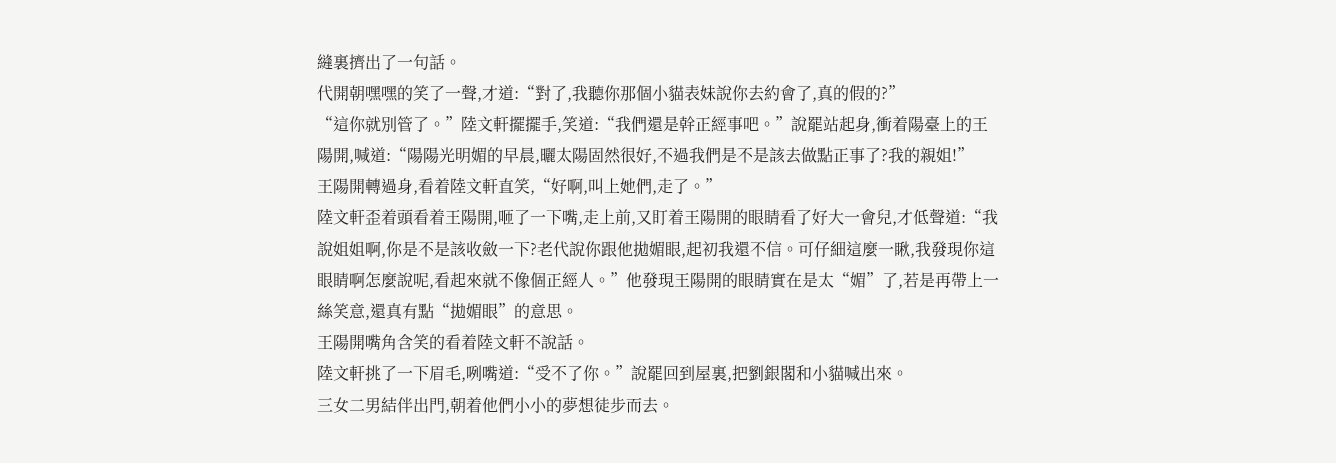縫裏擠出了一句話。
代開朝嘿嘿的笑了一聲,才道:“對了,我聽你那個小貓表妹說你去約會了,真的假的?”
“這你就別管了。”陸文軒擺擺手,笑道:“我們還是幹正經事吧。”說罷站起身,衝着陽臺上的王陽開,喊道:“陽陽光明媚的早晨,曬太陽固然很好,不過我們是不是該去做點正事了?我的親姐!”
王陽開轉過身,看着陸文軒直笑,“好啊,叫上她們,走了。”
陸文軒歪着頭看着王陽開,咂了一下嘴,走上前,又盯着王陽開的眼睛看了好大一會兒,才低聲道:“我說姐姐啊,你是不是該收斂一下?老代說你跟他拋媚眼,起初我還不信。可仔細這麼一瞅,我發現你這眼睛啊怎麼說呢,看起來就不像個正經人。”他發現王陽開的眼睛實在是太“媚”了,若是再帶上一絲笑意,還真有點“拋媚眼”的意思。
王陽開嘴角含笑的看着陸文軒不說話。
陸文軒挑了一下眉毛,咧嘴道:“受不了你。”說罷回到屋裏,把劉銀閣和小貓喊出來。
三女二男結伴出門,朝着他們小小的夢想徒步而去。